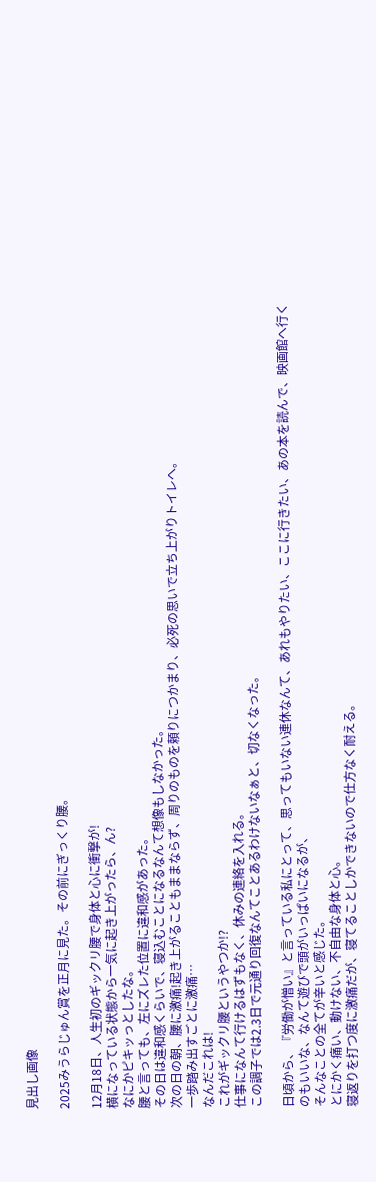見出し画像

2025みうらじゅん賞を正月に見た。その前にぎっくり腰。

12月18日、人生初のギックリ腰で身体と心に衝撃が!
横になっている状態から一気に起き上がったら、ん?
なにかピキッっとしたな。
腰と言っても、左にズレた位置に違和感があった。
その日は違和感くらいで、寝込むことになるなんて想像もしなかった。
次の日の朝、腰に激痛!起き上がることもままならず、周りのものを頼りにつかまり、必死の思いで立ち上がりトイレへ。
一歩踏み出すごとに激痛…
なんだこれは!
これがギックリ腰というやつか!?
仕事になんて行けるはずもなく、休みの連絡を入れる。
この調子では2.3日で元通り回復なんてことあるわけないなぁと、切なくなった。

日頃から、『労働が憎い』と言っている私にとって、思ってもいない連休なんて、あれもやりたい、ここに行きたい、あの本を読んで、映画館へ行くのもいいな、なんて遊びで頭がいっぱいになるが、
そんなことの全てが辛いと感じた。
とにかく痛い、動けない、不自由な身体と心。
寝返りを打つ度に激痛だが、寝てることしかできないので仕方なく耐える。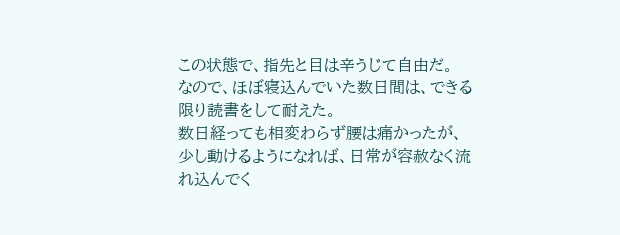この状態で、指先と目は辛うじて自由だ。
なので、ほぼ寝込んでいた数日間は、できる限り読書をして耐えた。
数日経っても相変わらず腰は痛かったが、少し動けるようになれば、日常が容赦なく流れ込んでく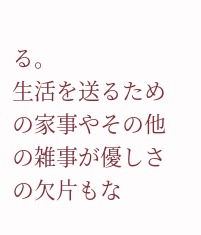る。
生活を送るための家事やその他の雑事が優しさの欠片もな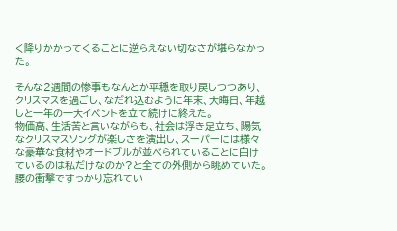く降りかかってくることに逆らえない切なさが堪らなかった。

そんな2週間の惨事もなんとか平穏を取り戻しつつあり、クリスマスを過ごし、なだれ込むように年末、大晦日、年越しと一年の一大イベントを立て続けに終えた。
物価高、生活苦と言いながらも、社会は浮き足立ち、陽気なクリスマスソングが楽しさを演出し、スーパーには様々な豪華な食材やオードブルが並べられていることに白けているのは私だけなのか?と全ての外側から眺めていた。
腰の衝撃ですっかり忘れてい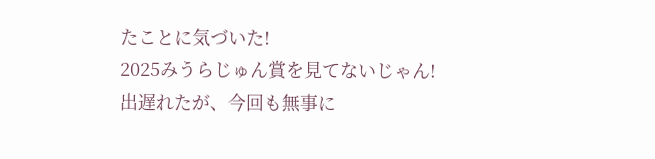たことに気づいた!
2025みうらじゅん賞を見てないじゃん!
出遅れたが、今回も無事に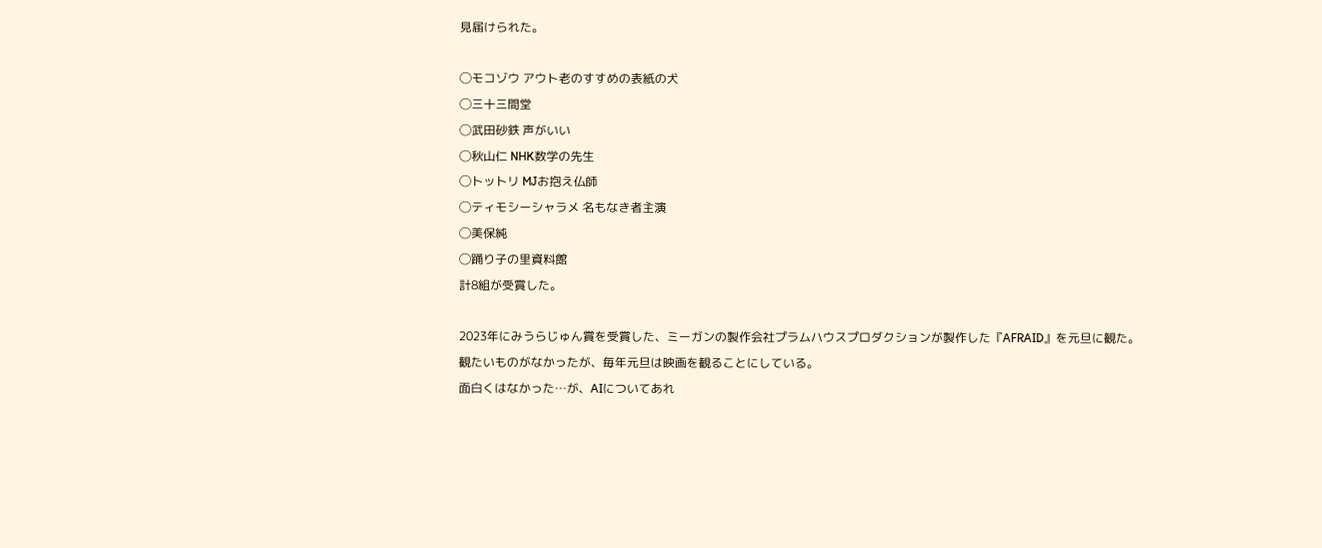見届けられた。

◯モコゾウ アウト老のすすめの表紙の犬
◯三十三間堂
◯武田砂鉄 声がいい
◯秋山仁 NHK数学の先生
◯トットリ MJお抱え仏師
◯ティモシーシャラメ 名もなき者主演
◯美保純
◯踊り子の里資料館
計8組が受賞した。

2023年にみうらじゅん賞を受賞した、ミーガンの製作会社プラムハウスプロダクションが製作した『AFRAID』を元旦に観た。
観たいものがなかったが、毎年元旦は映画を観ることにしている。
面白くはなかった…が、AIについてあれ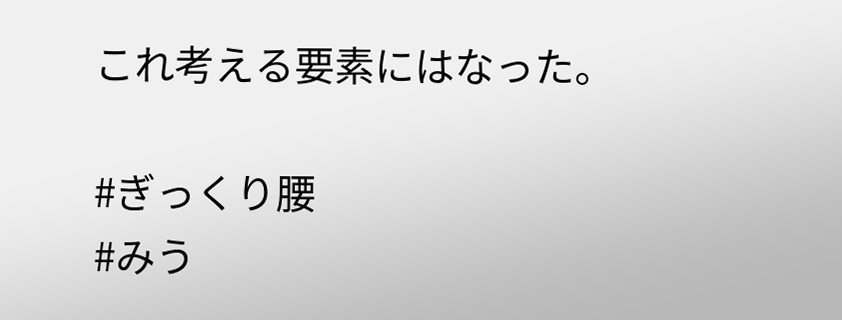これ考える要素にはなった。

#ぎっくり腰
#みう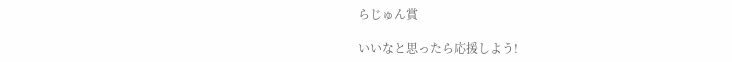らじゅん賞

いいなと思ったら応援しよう!